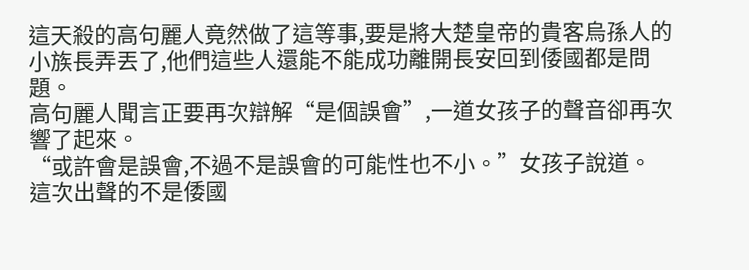這天殺的高句麗人竟然做了這等事,要是將大楚皇帝的貴客烏孫人的小族長弄丟了,他們這些人還能不能成功離開長安回到倭國都是問題。
高句麗人聞言正要再次辯解“是個誤會”,一道女孩子的聲音卻再次響了起來。
“或許會是誤會,不過不是誤會的可能性也不小。”女孩子說道。
這次出聲的不是倭國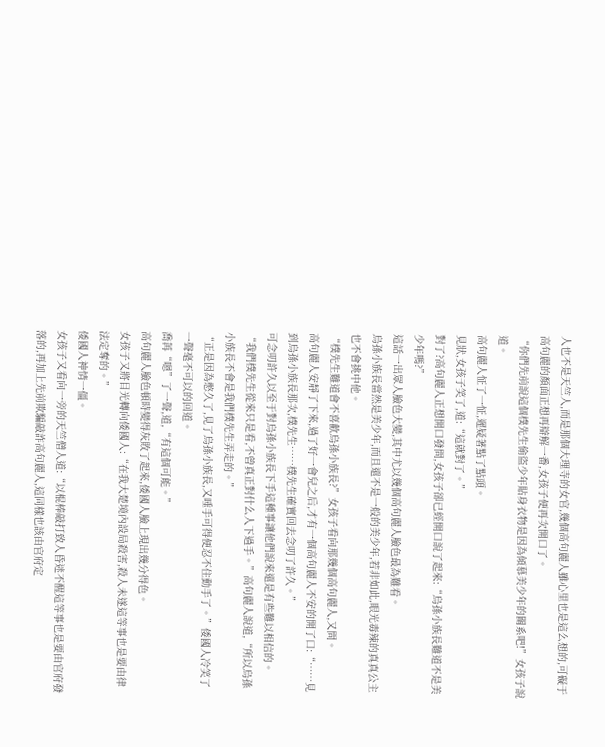人也不是天竺人,而是那個大理寺的女官,幾個高句麗人雖心里也是這么想的,可礙于高句麗的顏面正想再辯解一番,女孩子便再次開口了。
“你們先前說這個樸先生偷盜少年貼身衣物是因為傾慕美少年的關系吧!”女孩子說道。
高句麗人怔了一怔,遲疑著點了點頭。
見狀,女孩子笑了,道:“這就對了。”
對了?高句麗人正想開口發問,女孩子卻已經開口說了起來:“烏孫小族長難道不是美少年嗎?”
這話一出眾人臉色大變,其中尤以幾個高句麗人臉色最為難看。
烏孫小族長當然是美少年,而且還不是一般的美少年,若非如此,眼光毒辣的真真公主也不會挑中他。
“樸先生難道會不喜歡烏孫小族長?”女孩子看向那幾個高句麗人,又問。
高句麗人安靜了下來,過了好一會兒之后,才有一個高句麗人不安的開了口:“……見到烏孫小族長那次,樸先生……樸先生確實回去念叨了許久。”
可念叨許久以至于對烏孫小族長下手這種事讓他們說來還是有些難以相信的。
“我們樸先生從來只是看,不曾真正對什么人下過手。”高句麗人說道,“所以烏孫小族長不會是我們樸先生弄走的。”
“正是因為憋久了,見了烏孫小族長,又唾手可得便忍不住動手了。”倭國人冷笑了一聲毫不可以的回道。
喬苒“嗯”了一聲,道,“有這個可能。”
高句麗人臉色頓時變得灰敗了起來,倭國人臉上現出幾分得色。
女孩子又將目光轉向倭國人:“在我大楚境內設局殺害,殺人未遂這等事也是要由律法定奪的。”
倭國人神情一僵。
女孩子又看向一旁的天竺僧人道:“以棍棒敲打致人昏迷不醒這等事也是要由官府發落的,再加上先前欺騙敲詐高句麗人,這同樣也該由官府定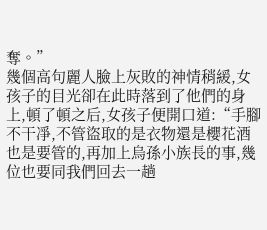奪。”
幾個高句麗人臉上灰敗的神情稍緩,女孩子的目光卻在此時落到了他們的身上,頓了頓之后,女孩子便開口道:“手腳不干凈,不管盜取的是衣物還是櫻花酒也是要管的,再加上烏孫小族長的事,幾位也要同我們回去一趟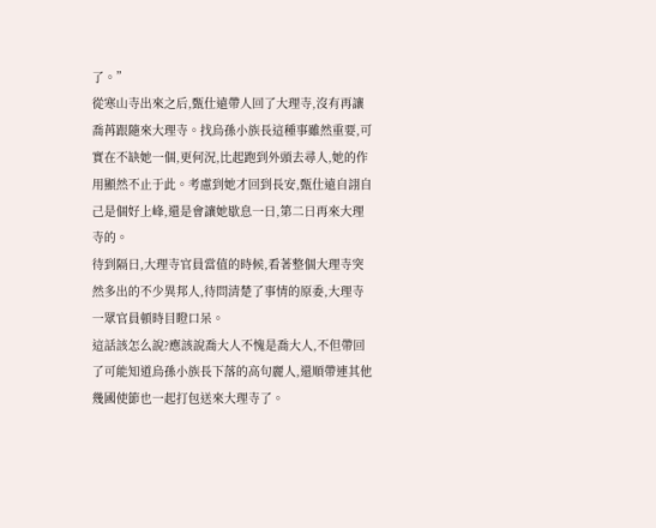了。”
從寒山寺出來之后,甄仕遠帶人回了大理寺,沒有再讓喬苒跟隨來大理寺。找烏孫小族長這種事雖然重要,可實在不缺她一個,更何況,比起跑到外頭去尋人,她的作用顯然不止于此。考慮到她才回到長安,甄仕遠自詡自己是個好上峰,還是會讓她歇息一日,第二日再來大理寺的。
待到隔日,大理寺官員當值的時候,看著整個大理寺突然多出的不少異邦人,待問清楚了事情的原委,大理寺一眾官員頓時目瞪口呆。
這話該怎么說?應該說喬大人不愧是喬大人,不但帶回了可能知道烏孫小族長下落的高句麗人,還順帶連其他幾國使節也一起打包送來大理寺了。